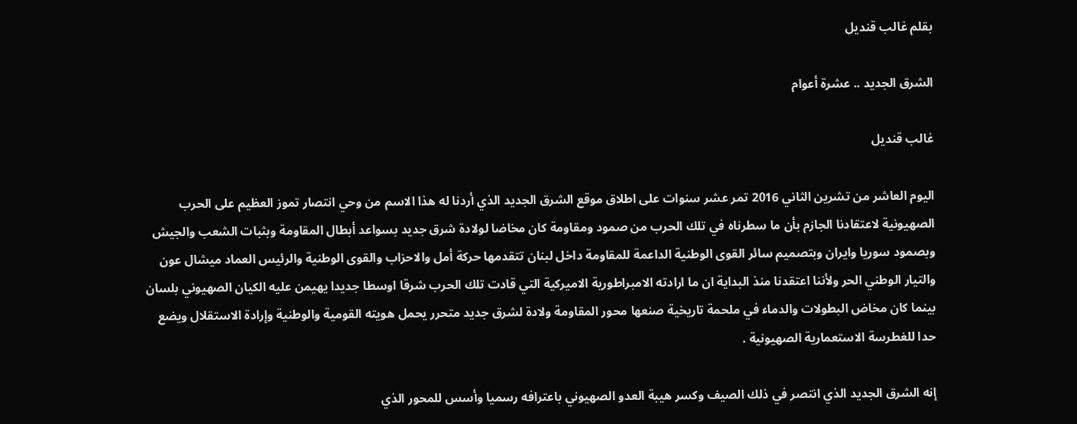بقلم غالب قنديل

الشرق الجديد .. عشرة أعوام

غالب قنديل

اليوم العاشر من تشرين الثاني 2016 تمر عشر سنوات على اطلاق موقع الشرق الجديد الذي أردنا له هذا الاسم من وحي انتصار تموز العظيم على الحرب الصهيونية لاعتقادنا الجازم بأن ما سطرناه في تلك الحرب من صمود ومقاومة كان مخاضا لولادة شرق جديد بسواعد أبطال المقاومة وبثبات الشعب والجيش وبصمود سوريا وايران وبتصميم سائر القوى الوطنية الداعمة للمقاومة داخل لبنان تتقدمها حركة أمل والاحزاب والقوى الوطنية والرئيس العماد ميشال عون والتيار الوطني الحر ولأننا اعتقدنا منذ البداية ان ما ارادته الامبراطورية الاميركية التي قادت تلك الحرب شرقا اوسطا جديدا يهيمن عليه الكيان الصهيوني بلسان بينما كان مخاض البطولات والدماء في ملحمة تاريخية صنعها محور المقاومة ولادة لشرق جديد متحرر يحمل هويته القومية والوطنية وإرادة الاستقلال ويضع حدا للغطرسة الاستعمارية الصهيونية .

إنه الشرق الجديد الذي انتصر في ذلك الصيف وكسر هيبة العدو الصهيوني باعترافه رسميا وأسس للمحور الذي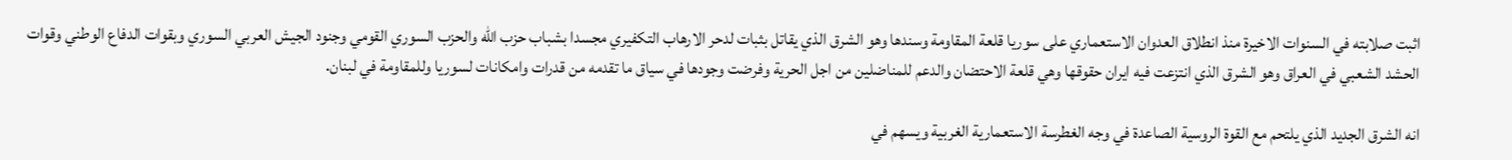اثبت صلابته في السنوات الاخيرة منذ انطلاق العدوان الاستعماري على سوريا قلعة المقاومة وسندها وهو الشرق الذي يقاتل بثبات لدحر الارهاب التكفيري مجسدا بشباب حزب الله والحزب السوري القومي وجنود الجيش العربي السوري وبقوات الدفاع الوطني وقوات الحشد الشعبي في العراق وهو الشرق الذي انتزعت فيه ايران حقوقها وهي قلعة الاحتضان والدعم للمناضلين من اجل الحرية وفرضت وجودها في سياق ما تقدمه من قدرات وامكانات لسوريا وللمقاومة في لبنان.

انه الشرق الجديد الذي يلتحم مع القوة الروسية الصاعدة في وجه الغطرسة الاستعمارية الغربية ويسهم في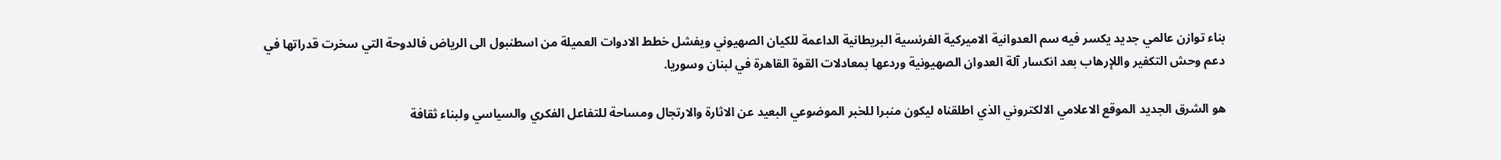بناء توازن عالمي جديد يكسر فيه سم العدوانية الاميركية الفرنسية البريطانية الداعمة للكيان الصهيوني ويفشل خطط الادوات العميلة من اسطنبول الى الرياض فالدوحة التي سخرت قدراتها في دعم وحش التكفير واللإرهاب بعد انكسار آلة العدوان الصهيونية وردعها بمعادلات القوة القاهرة في لبنان وسوريا.

هو الشرق الجديد الموقع الاعلامي الالكتروني الذي اطلقناه ليكون منبرا للخبر الموضوعي البعيد عن الاثارة والارتجال ومساحة للتفاعل الفكري والسياسي ولبناء ثقافة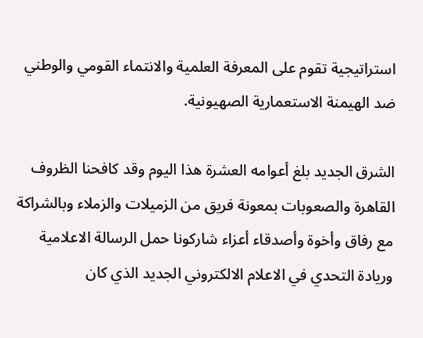استراتيجية تقوم على المعرفة العلمية والانتماء القومي والوطني ضد الهيمنة الاستعمارية الصهيونية.

الشرق الجديد بلغ أعوامه العشرة هذا اليوم وقد كافحنا الظروف القاهرة والصعوبات بمعونة فريق من الزميلات والزملاء وبالشراكة مع رفاق وأخوة وأصدقاء أعزاء شاركونا حمل الرسالة الاعلامية وريادة التحدي في الاعلام الالكتروني الجديد الذي كان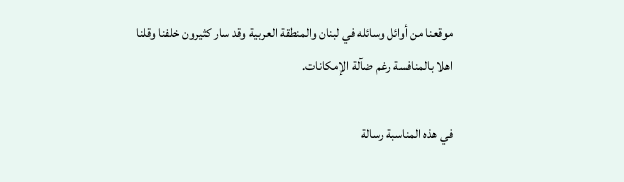موقعنا من أوائل وسائله في لبنان والمنطقة العربية وقد سار كثيرون خلفنا وقلنا اهلا بالمنافسة رغم ضآلة الإمكانات.

في هذه المناسبة رسالة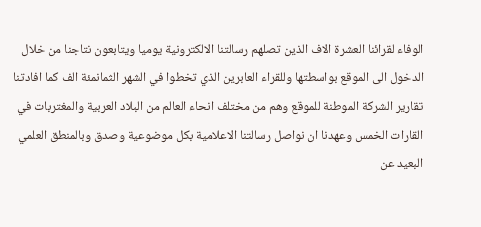الوفاء لقرائنا العشرة الاف الذين تصلهم رسالتنا الالكترونية يوميا ويتابعون نتاجنا من خلال الدخول الى الموقع بواسطتها وللقراء العابرين الذي تخطوا في الشهر الثمانمئة الف كما افادتنا تقارير الشركة الموطنة للموقع وهم من مختلف انحاء العالم من البلاد العربية والمغتربات في القارات الخمس وعهدنا ان نواصل رسالتنا الاعلامية بكل موضوعية وصدق وبالمنطق العلمي البعيد عن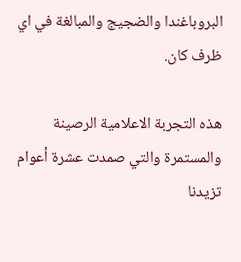البروباغندا والضجيج والمبالغة في اي ظرف كان.

هذه التجربة الاعلامية الرصينة والمستمرة والتي صمدت عشرة أعوام تزيدنا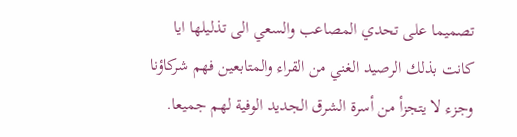تصميما على تحدي المصاعب والسعي الى تذليلها ايا كانت بذلك الرصيد الغني من القراء والمتابعين فهم شركاؤنا وجزء لا يتجزأ من أسرة الشرق الجديد الوفية لهم جميعا.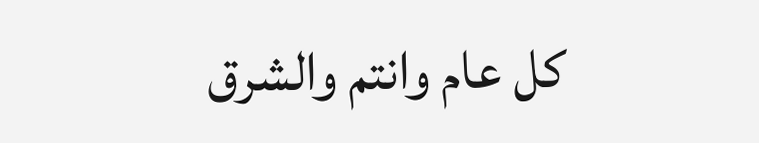كل عام وانتم والشرق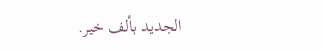الجديد بألف خير.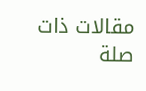مقالات ذات صلة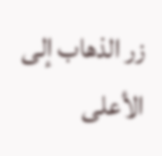زر الذهاب إلى الأعلى